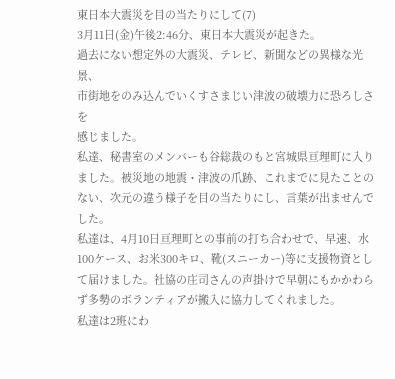東日本大震災を目の当たりにして(7)
3月11日(金)午後2:46分、東日本大震災が起きた。
過去にない想定外の大震災、テレビ、新聞などの異様な光景、
市街地をのみ込んでいくすさまじい津波の破壊力に恐ろしさを
感じました。
私達、秘書室のメンバーも谷総裁のもと宮城県亘理町に入りました。被災地の地震・津波の爪跡、これまでに見たことのない、次元の違う様子を目の当たりにし、言葉が出ませんでした。
私達は、4月10日亘理町との事前の打ち合わせで、早速、水100ケース、お米300キロ、靴(スニーカー)等に支援物資として届けました。社協の庄司さんの声掛けで早朝にもかかわらず多勢のボランティアが搬入に協力してくれました。
私達は2班にわ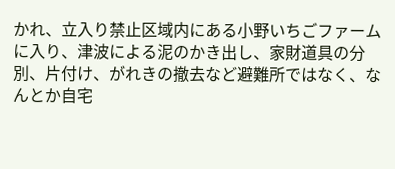かれ、立入り禁止区域内にある小野いちごファームに入り、津波による泥のかき出し、家財道具の分別、片付け、がれきの撤去など避難所ではなく、なんとか自宅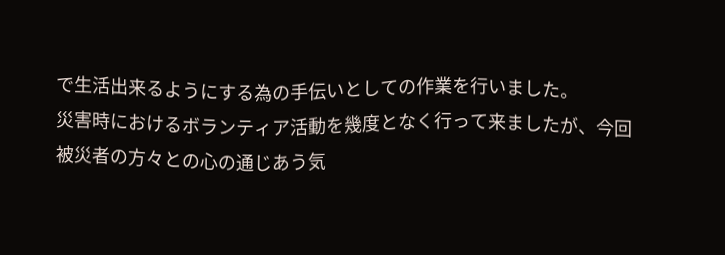で生活出来るようにする為の手伝いとしての作業を行いました。
災害時におけるボランティア活動を幾度となく行って来ましたが、今回被災者の方々との心の通じあう気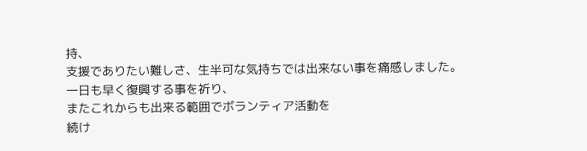持、
支援でありたい難しさ、生半可な気持ちでは出来ない事を痛感しました。
一日も早く復興する事を祈り、
またこれからも出来る範囲でボランティア活動を
続け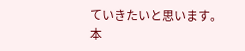ていきたいと思います。
本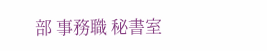部 事務職 秘書室